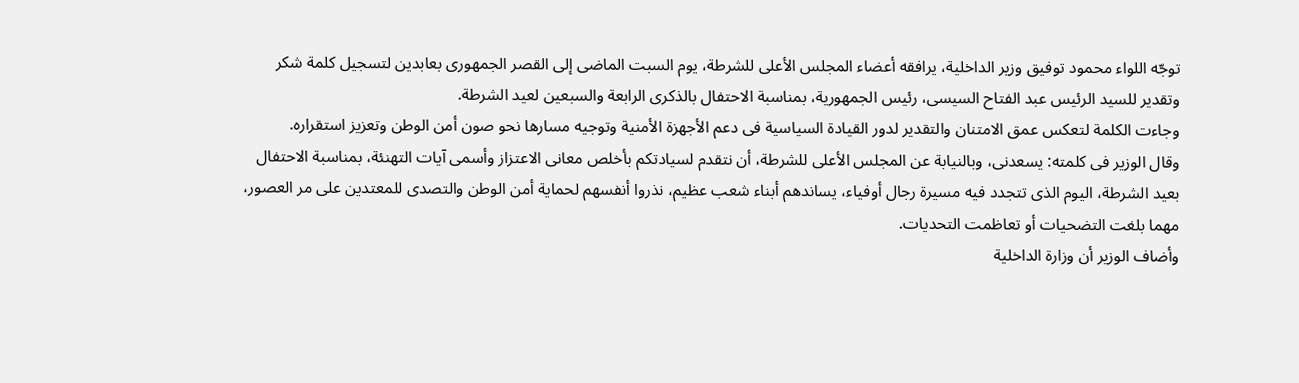توجّه اللواء محمود توفيق وزير الداخلية، يرافقه أعضاء المجلس الأعلى للشرطة، يوم السبت الماضى إلى القصر الجمهورى بعابدين لتسجيل كلمة شكر وتقدير للسيد الرئيس عبد الفتاح السيسى، رئيس الجمهورية، بمناسبة الاحتفال بالذكرى الرابعة والسبعين لعيد الشرطة.
وجاءت الكلمة لتعكس عمق الامتنان والتقدير لدور القيادة السياسية فى دعم الأجهزة الأمنية وتوجيه مسارها نحو صون أمن الوطن وتعزيز استقراره.
وقال الوزير فى كلمته: يسعدنى، وبالنيابة عن المجلس الأعلى للشرطة، أن نتقدم لسيادتكم بأخلص معانى الاعتزاز وأسمى آيات التهنئة، بمناسبة الاحتفال بعيد الشرطة، اليوم الذى تتجدد فيه مسيرة رجال أوفياء، يساندهم أبناء شعب عظيم، نذروا أنفسهم لحماية أمن الوطن والتصدى للمعتدين على مر العصور، مهما بلغت التضحيات أو تعاظمت التحديات.
وأضاف الوزير أن وزارة الداخلية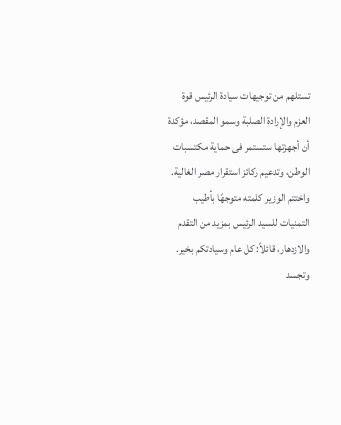تستلهم من توجيهات سيادة الرئيس قوة العزم والإرادة الصلبة وسمو المقصد، مؤكدة أن أجهزتها ستستمر فى حماية مكتسبات الوطن، وتدعيم ركائز استقرار مصر الغالية.
واختتم الوزير كلمته متوجهًا بأطيب التمنيات للسيد الرئيس بمزيد من التقدم والازدهار، قائلاً: كل عام وسيادتكم بخير.
وتجسد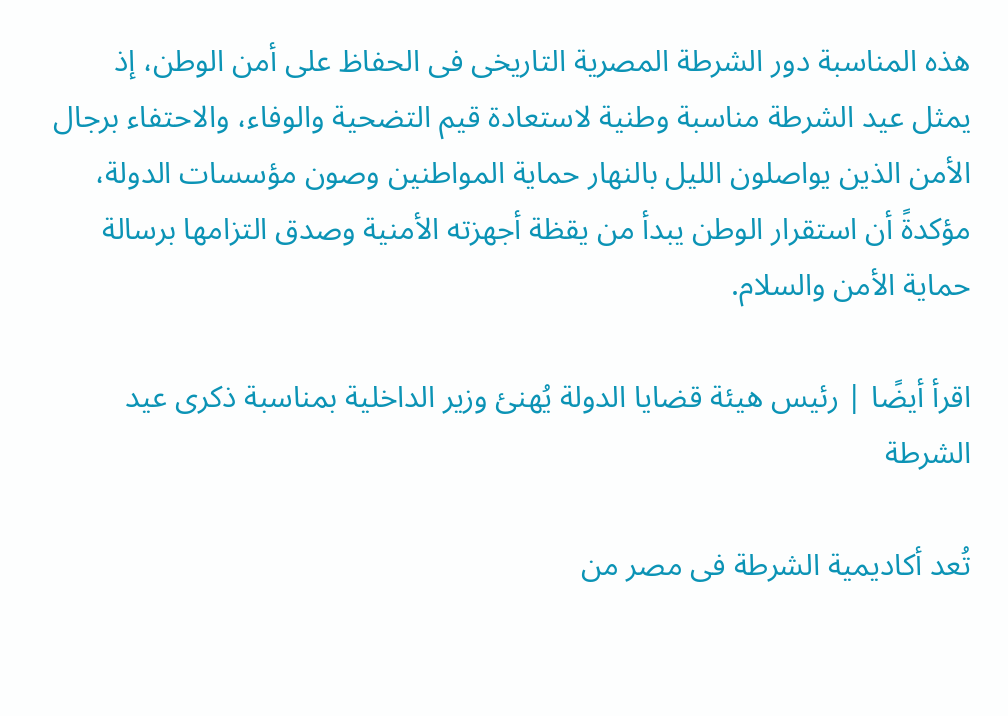هذه المناسبة دور الشرطة المصرية التاريخى فى الحفاظ على أمن الوطن، إذ يمثل عيد الشرطة مناسبة وطنية لاستعادة قيم التضحية والوفاء، والاحتفاء برجال الأمن الذين يواصلون الليل بالنهار حماية المواطنين وصون مؤسسات الدولة، مؤكدةً أن استقرار الوطن يبدأ من يقظة أجهزته الأمنية وصدق التزامها برسالة حماية الأمن والسلام.

اقرأ أيضًا | رئيس هيئة قضايا الدولة يُهنئ وزير الداخلية بمناسبة ذكرى عيد الشرطة

تُعد أكاديمية الشرطة فى مصر من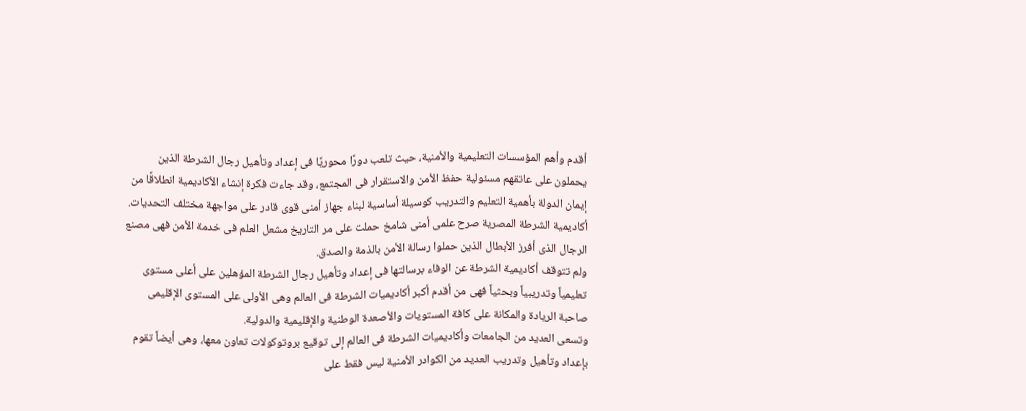أقدم وأهم المؤسسات التعليمية والأمنية، حيث تلعب دورًا محوريًا فى إعداد وتأهيل رجال الشرطة الذين يحملون على عاتقهم مسئولية حفظ الأمن والاستقرار فى المجتمع، وقد جاءت فكرة إنشاء الأكاديمية انطلاقًا من إيمان الدولة بأهمية التعليم والتدريب كوسيلة أساسية لبناء جهاز أمنى قوى قادر على مواجهة مختلف التحديات.
أكاديمية الشرطة المصرية صرح علمى أمنى شامخ حملت على مر التاريخ مشعل العلم فى خدمة الأمن فهى مصنع الرجال الذى أفرز الأبطال الذين حملوا رسالة الأمن بالذمة والصدق.
ولم تتوقف أكاديمية الشرطة عن الوفاء برسالتها فى إعداد وتأهيل رجال الشرطة المؤهلين على أعلى مستوى تعليمياً وتدريبياً وبحثياً فهى من أقدم أكبر أكاديميات الشرطة فى العالم وهى الأولى على المستوى الإقليمى صاحبة الريادة والمكانة على كافة المستويات والأصعدة الوطنية والإقليمية والدولية.
وتسعى العديد من الجامعات وأكاديميات الشرطة فى العالم إلى توقيع بروتوكولات تعاون معها، وهى أيضاً تقوم بإعداد وتأهيل وتدريب العديد من الكوادر الأمنية ليس فقط على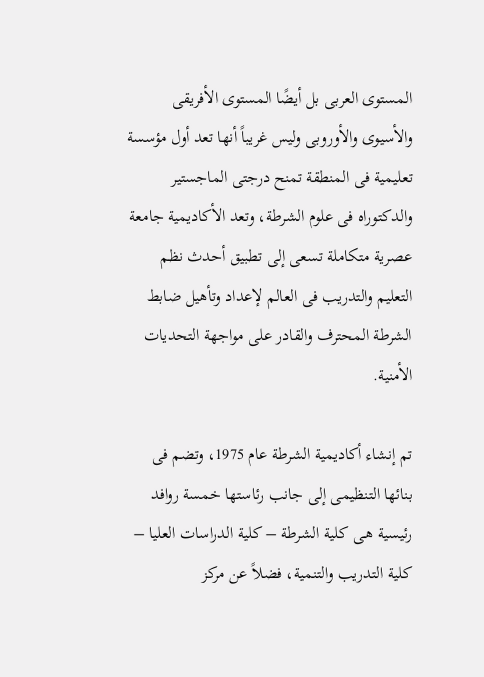المستوى العربى بل أيضًا المستوى الأفريقى والأسيوى والأوروبى وليس غريباً أنها تعد أول مؤسسة تعليمية فى المنطقة تمنح درجتى الماجستير والدكتوراه فى علوم الشرطة، وتعد الأكاديمية جامعة عصرية متكاملة تسعى إلى تطبيق أحدث نظم التعليم والتدريب فى العالم لإعداد وتأهيل ضابط الشرطة المحترف والقادر على مواجهة التحديات الأمنية.

تم إنشاء أكاديمية الشرطة عام 1975، وتضم فى بنائها التنظيمى إلى جانب رئاستها خمسة روافد رئيسية هـى كلية الشرطة – كلية الدراسات العليا – كلية التدريب والتنمية، فضلاً عن مركز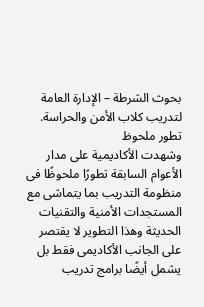بحوث الشرطة – الإدارة العامة لتدريب كلاب الأمن والحراسة.
تطور ملحوظ
وشهدت الأكاديمية على مدار الأعوام السابقة تطورًا ملحوظًا فى منظومة التدريب بما يتماشى مع المستجدات الأمنية والتقنيات الحديثة وهذا التطوير لا يقتصر على الجانب الأكاديمى فقط بل يشمل أيضًا برامج تدريب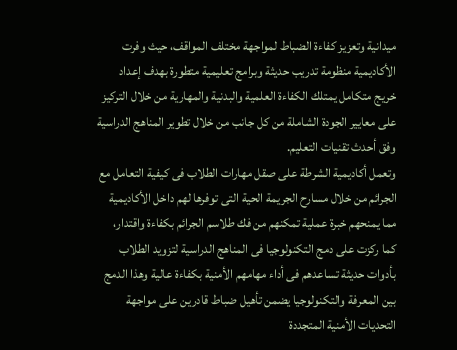ميدانية وتعزيز كفاءة الضباط لمواجهة مختلف المواقف، حيث وفرت الأكاديمية منظومة تدريب حديثة وبرامج تعليمية متطورة بهدف إعداد خريج متكامل يمتلك الكفاءة العلمية والبدنية والمهارية من خلال التركيز على معايير الجودة الشاملة من كل جانب من خلال تطوير المناهج الدراسية وفق أحدث تقنيات التعليم.
وتعمل أكاديمية الشرطة على صقل مهارات الطلاب فى كيفية التعامل مع الجرائم من خلال مسارح الجريمة الحية التى توفرها لهم داخل الأكاديمية مما يمنحهم خبرة عملية تمكنهم من فك طلاسم الجرائم بكفاءة واقتدار، كما ركزت على دمج التكنولوجيا فى المناهج الدراسية لتزويد الطلاب بأدوات حديثة تساعدهم فى أداء مهامهم الأمنية بكفاءة عالية وهذا الدمج بين المعرفة والتكنولوجيا يضمن تأهيل ضباط قادرين على مواجهة التحديات الأمنية المتجددة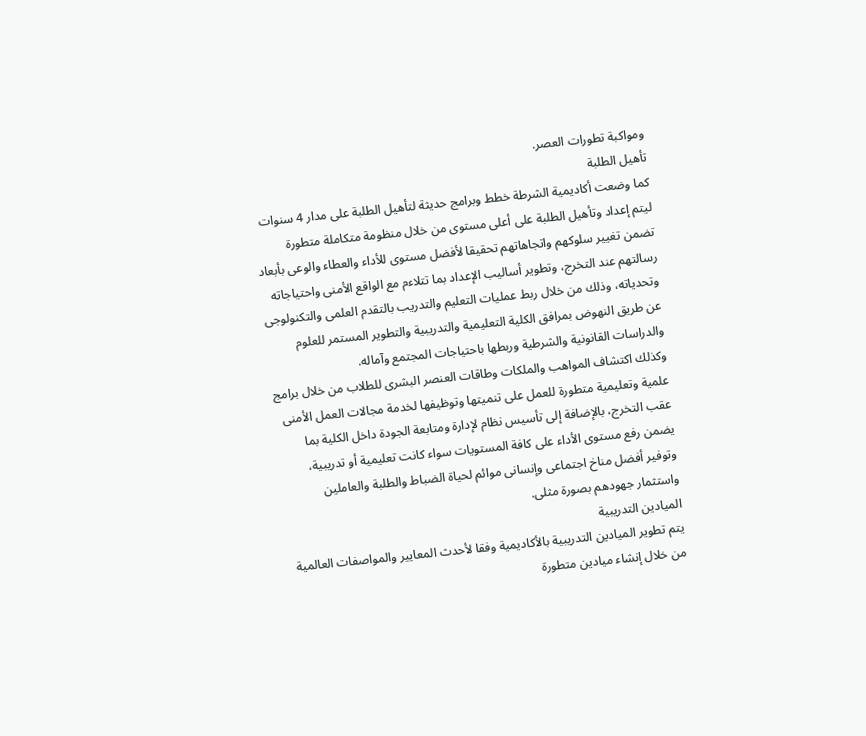ومواكبة تطورات العصر.
تأهيل الطلبة
كما وضعت أكاديمية الشرطة خطط وبرامج حديثة لتأهيل الطلبة على مدار 4 سنوات ليتم إعداد وتأهيل الطلبة على أعلى مستوى من خلال منظومة متكاملة متطورة تضمن تغيير سلوكهم واتجاهاتهم تحقيقا لأفضل مستوى للأداء والعطاء والوعى بأبعاد رسالتهم عند التخرج، وتطوير أساليب الإعداد بما تتلاءم مع الواقع الأمنى واحتياجاته وتحدياته، وذلك من خلال ربط عمليات التعليم والتدريب بالتقدم العلمى والتكنولوجى عن طريق النهوض بمرافق الكلية التعليمية والتدريبية والتطوير المستمر للعلوم والدراسات القانونية والشرطية وربطها باحتياجات المجتمع وآماله.
وكذلك اكتشاف المواهب والملكات وطاقات العنصر البشرى للطلاب من خلال برامج علمية وتعليمية متطورة للعمل على تنميتها وتوظيفها لخدمة مجالات العمل الأمنى عقب التخرج، بالإضافة إلى تأسيس نظام لإدارة ومتابعة الجودة داخل الكلية بما يضمن رفع مستوى الأداء على كافة المستويات سواء كانت تعليمية أو تدريبية، وتوفير أفضل مناخ اجتماعى وإنسانى موائم لحياة الضباط والطلبة والعاملين واستثمار جهودهم بصورة مثلى.
الميادين التدريبية
يتم تطوير الميادين التدريبية بالأكاديمية وفقا لأحدث المعايير والمواصفات العالمية من خلال إنشاء ميادين متطورة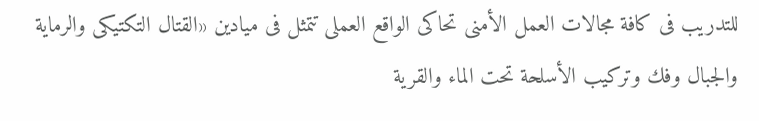للتدريب فى كافة مجالات العمل الأمنى تحاكى الواقع العملى تتمثل فى ميادين «القتال التكتيكى والرماية والجبال وفك وتركيب الأسلحة تحت الماء والقرية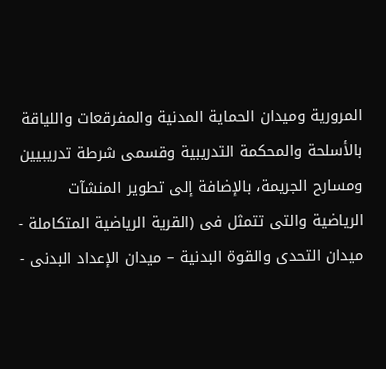المرورية وميدان الحماية المدنية والمفرقعات واللياقة بالأسلحة والمحكمة التدريبية وقسمى شرطة تدريبيين ومسارح الجريمة، بالإضافة إلى تطوير المنشآت الرياضية والتى تتمثل فى (القرية الرياضية المتكاملة - ميدان التحدى والقوة البدنية – ميدان الإعداد البدنى -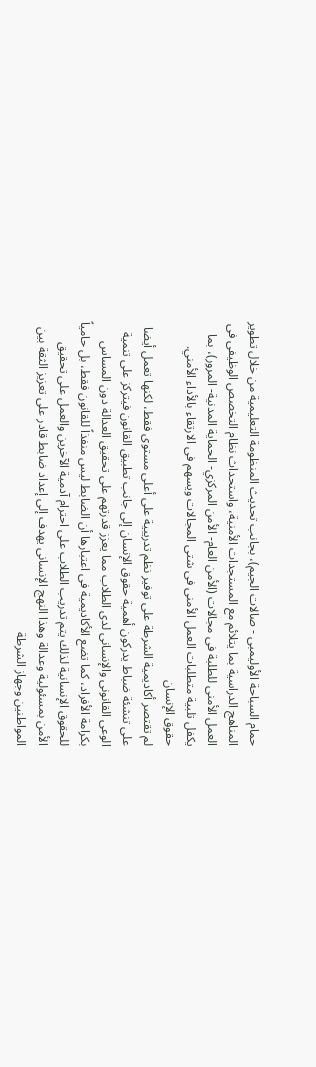حمام السباحة الأوليمبى - صالات الجيم)، بجانب تحديث المنظومة التعليمية من خلال تطوير المناهج الدراسية بما يتلائم مع المستجدات الأمنية، واستحداث نظام التخصص الوظيفى فى العمل الأمنى للطلبة فى مجالات (الأمن العام- الأمن المركزي- الحماية المدنية- المرور)، بما يكفل تلبية متطلبات العمل الأمنى فى شتى المجالات ويسهم فى الارتقاء بالأداء الأمني.
حقوق الإنسان
لم تقتصر أكاديمية الشرطة على توفير نظم تدريبية على أعلى مستوى فقط، لكنها تعمل أيضا على تنشئة ضباط يدركون أهمية حقوق الإنسان إلى جانب تطبيق القانون فيتركز على تنمية الوعى القانونى والإنسانى لدى الطلاب مما يعزز قدرتهم على تحقيق العدالة دون المساس بكرامة الأفراد، كما تضع الأكاديمية فى اعتبارها أن الضابط ليس منفذاً للقانون فقط، بل حامياً للحقوق الإنسانية لذلك يتم تدريب الطلاب على احترام آدمية الآخرين والعمل على تحقيق الأمن بمسئولية وعدالة وهذا النهج الإنسانى يهدف إلى إعداد ضابط قادر على تعزيز الثقة بين المواطنين وجهاز الشرطة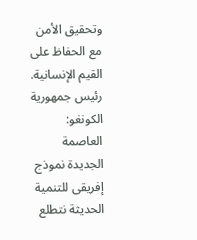وتحقيق الأمن مع الحفاظ على القيم الإنسانية.
رئيس جمهورية الكونغو: العاصمة الجديدة نموذج إفريقى للتنمية الحديثة نتطلع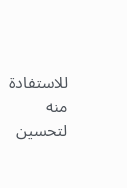للاستفادة منه
لتحسين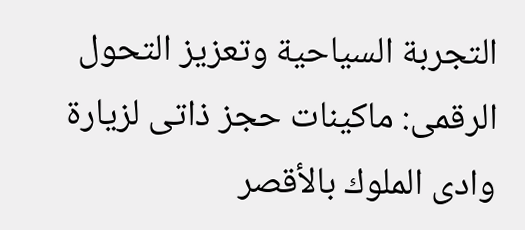التجربة السياحية وتعزيز التحول الرقمى: ماكينات حجز ذاتى لزيارة وادى الملوك بالأقصر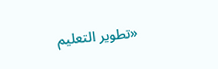«تطوير التعليم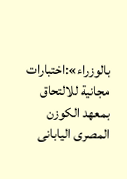بالوزراء»:اختبارات مجانية للالتحاق بمعهد الكوزن المصرى اليابانى